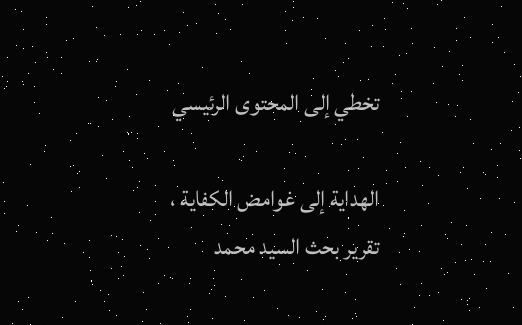تخطي إلى المحتوى الرئيسي

الهداية إلى غوامض الكفاية ، تقرير بحث السيد محمد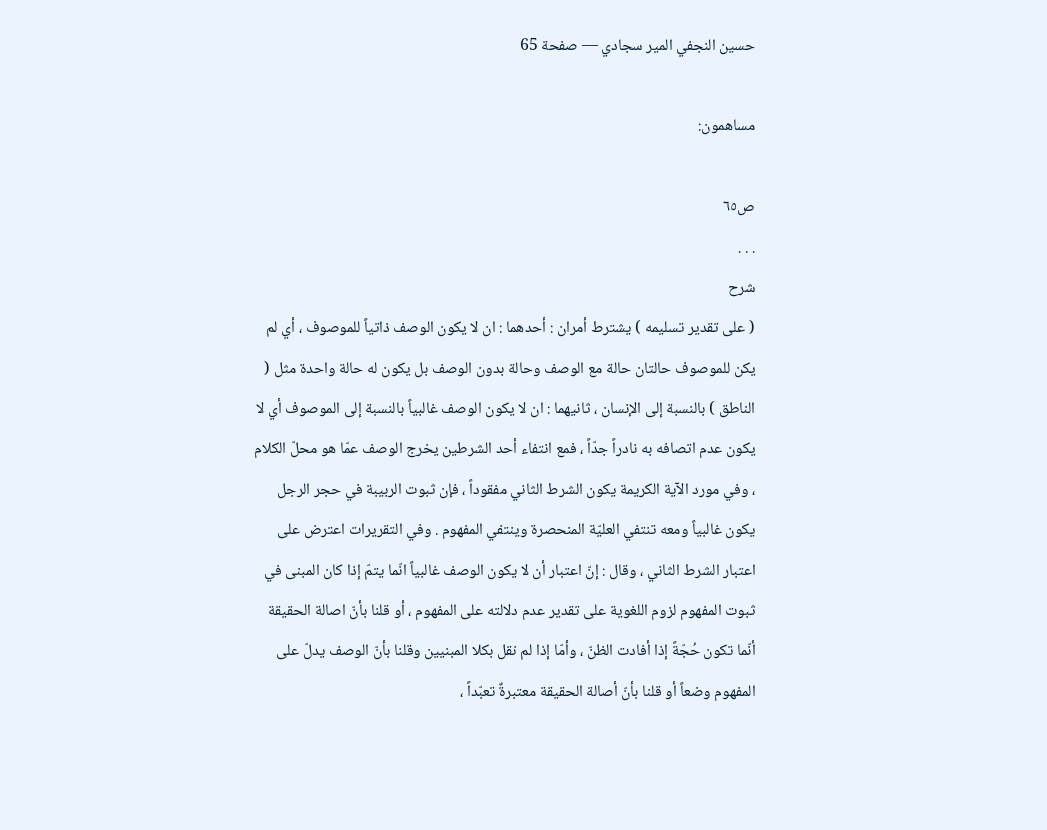حسين النجفي المير سجادي — صفحة 65

مساهمون:

ص٦٥
. . .
شرح
( على تقدير تسليمه ) يشترط أمران : أحدهما : ان لا يكون الوصف ذاتياً للموصوف ، أي لم يكن للموصوف حالتان حالة مع الوصف وحالة بدون الوصف بل يكون له حالة واحدة مثل ( الناطق ) بالنسبة إلى الإنسان ، ثانيهما : ان لا يكون الوصف غالبياً بالنسبة إلى الموصوف أي لا يكون عدم اتصافه به نادراً جدّاً ، فمع انتفاء أحد الشرطين يخرج الوصف عمّا هو محلّ الكلام ، وفي مورد الآية الكريمة يكون الشرط الثاني مفقوداً ، فإن ثبوت الربيبة في حجر الرجل يكون غالبياً ومعه تنتفي العليّة المنحصرة وينتفي المفهوم . وفي التقريرات اعترض على اعتبار الشرط الثاني ، وقال : إنّ اعتبار أن لا يكون الوصف غالبياً انّما يتمّ إذا كان المبنى في ثبوت المفهوم لزوم اللغوية على تقدير عدم دلالته على المفهوم ، أو قلنا بأنّ اصالة الحقيقة أنّما تكون حُجّةً إذا أفادت الظنّ ، وأمّا إذا لم نقل بكلا المبنيين وقلنا بأنّ الوصف يدلّ على المفهوم وضعاً أو قلنا بأنّ أصالة الحقيقة معتبرةٌ تعبّداً ،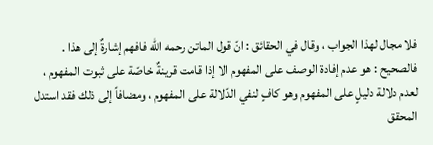فلا مجال لهذا الجواب ، وقال في الحقائق : انّ قول الماتن رحمه الله فافهم إشارةٌ إلى هذا . فالصحيح : هو عدم إفادة الوصف على المفهوم الا إذا قامت قرينةٌ خاصّة على ثبوت المفهوم ، لعدم دلالة دليلٍ على المفهوم وهو كافٍ لنفي الدّلالة على المفهوم ، ومضافاً إلى ذلك فقد استدل المحقق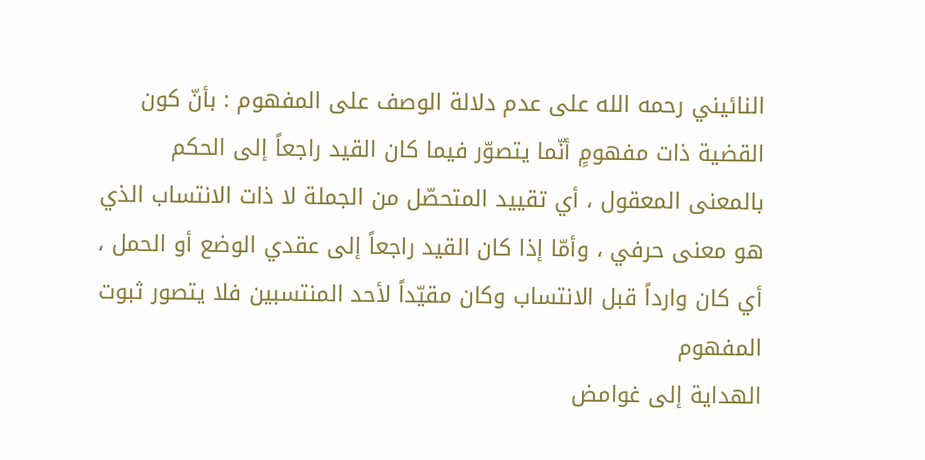النائيني رحمه الله على عدم دلالة الوصف على المفهوم : بأنّ كون القضية ذات مفهومٍ أنّما يتصوّر فيما كان القيد راجعاً إلى الحكم بالمعنى المعقول ، أي تقييد المتحصّل من الجملة لا ذات الانتساب الذي هو معنى حرفي ، وأمّا إذا كان القيد راجعاً إلى عقدي الوضع أو الحمل ، أي كان وارداً قبل الانتساب وكان مقيّداً لأحد المنتسبين فلا يتصور ثبوت المفهوم
الهداية إلى غوامض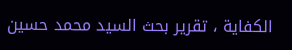الكفاية ، تقرير بحث السيد محمد حسين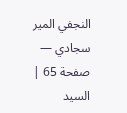النجفي المير سجادي — صفحة 65 | السيد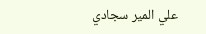علي المير سجادي